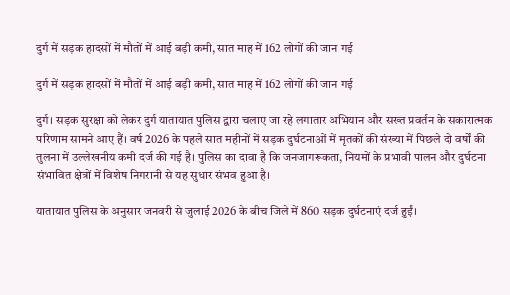दुर्ग में सड़क हादसों में मौतों में आई बड़ी कमी, सात माह में 162 लोगों की जान गई

दुर्ग में सड़क हादसों में मौतों में आई बड़ी कमी, सात माह में 162 लोगों की जान गई

दुर्ग। सड़क सुरक्षा को लेकर दुर्ग यातायात पुलिस द्वारा चलाए जा रहे लगातार अभियान और सख्त प्रवर्तन के सकारात्मक परिणाम सामने आए हैं। वर्ष 2026 के पहले सात महीनों में सड़क दुर्घटनाओं में मृतकों की संख्या में पिछले दो वर्षों की तुलना में उल्लेखनीय कमी दर्ज की गई है। पुलिस का दावा है कि जनजागरूकता, नियमों के प्रभावी पालन और दुर्घटना संभावित क्षेत्रों में विशेष निगरानी से यह सुधार संभव हुआ है।

यातायात पुलिस के अनुसार जनवरी से जुलाई 2026 के बीच जिले में 860 सड़क दुर्घटनाएं दर्ज हुईं।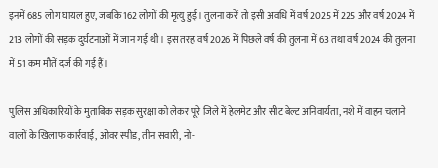इनमें 685 लोग घायल हुए, जबकि 162 लोगों की मृत्यु हुई। तुलना करें तो इसी अवधि में वर्ष 2025 में 225 और वर्ष 2024 में 213 लोगों की सड़क दुर्घटनाओं में जान गई थी। इस तरह वर्ष 2026 में पिछले वर्ष की तुलना में 63 तथा वर्ष 2024 की तुलना में 51 कम मौतें दर्ज की गई हैं।

पुलिस अधिकारियों के मुताबिक सड़क सुरक्षा को लेकर पूरे जिले में हेलमेट और सीट बेल्ट अनिवार्यता, नशे में वाहन चलाने वालों के खिलाफ कार्रवाई, ओवर स्पीड, तीन सवारी, नो-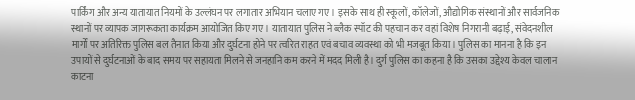पार्किंग और अन्य यातायात नियमों के उल्लंघन पर लगातार अभियान चलाए गए। इसके साथ ही स्कूलों, कॉलेजों, औद्योगिक संस्थानों और सार्वजनिक स्थानों पर व्यापक जागरूकता कार्यक्रम आयोजित किए गए। यातायात पुलिस ने ब्लैक स्पॉट की पहचान कर वहां विशेष निगरानी बढ़ाई, संवेदनशील मार्गों पर अतिरिक्त पुलिस बल तैनात किया और दुर्घटना होने पर त्वरित राहत एवं बचाव व्यवस्था को भी मजबूत किया। पुलिस का मानना है कि इन उपायों से दुर्घटनाओं के बाद समय पर सहायता मिलने से जनहानि कम करने में मदद मिली है। दुर्ग पुलिस का कहना है कि उसका उद्देश्य केवल चालान काटना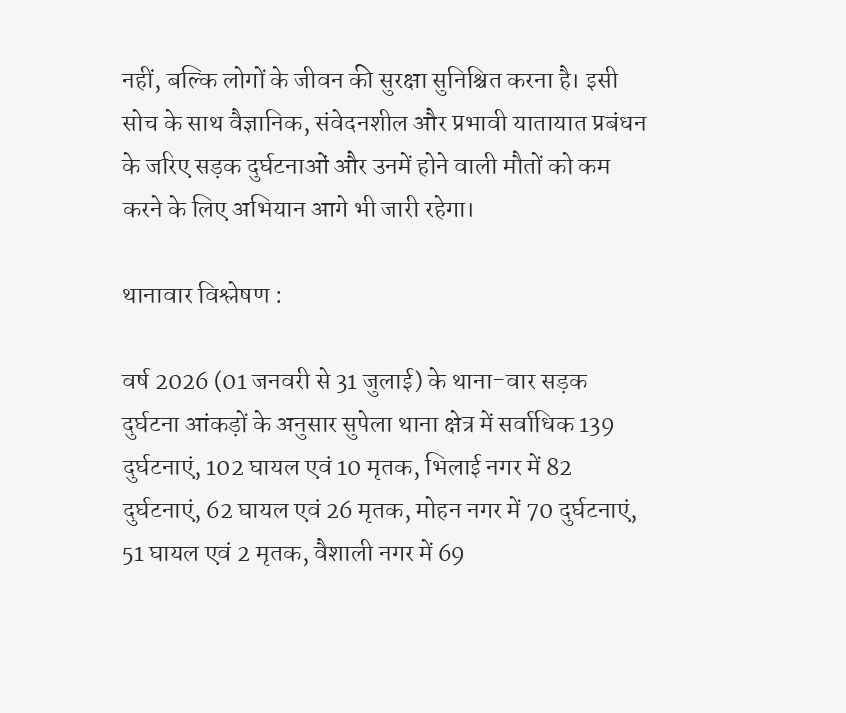नहीं, बल्कि लोगों के जीवन की सुरक्षा सुनिश्चित करना है। इसी सोच के साथ वैज्ञानिक, संवेदनशील और प्रभावी यातायात प्रबंधन के जरिए सड़क दुर्घटनाओं और उनमें होने वाली मौतों को कम करने के लिए अभियान आगे भी जारी रहेगा।

थानावार विश्लेषण :

वर्ष 2026 (01 जनवरी से 31 जुलाई) के थाना-वार सड़क दुर्घटना आंकड़ों के अनुसार सुपेला थाना क्षेत्र में सर्वाधिक 139 दुर्घटनाएं, 102 घायल एवं 10 मृतक, भिलाई नगर में 82 दुर्घटनाएं, 62 घायल एवं 26 मृतक, मोहन नगर में 70 दुर्घटनाएं, 51 घायल एवं 2 मृतक, वैशाली नगर में 69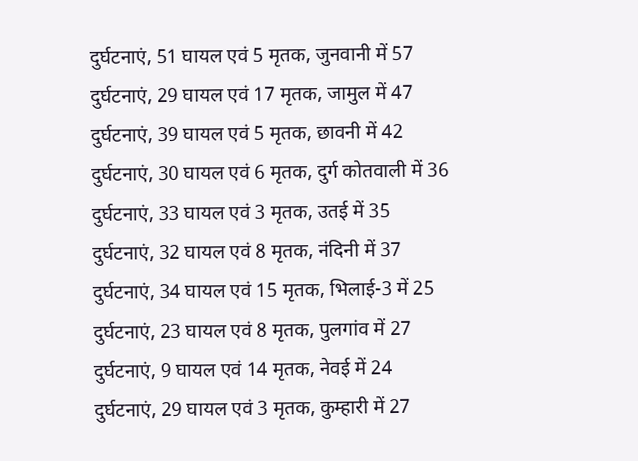दुर्घटनाएं, 51 घायल एवं 5 मृतक, जुनवानी में 57 दुर्घटनाएं, 29 घायल एवं 17 मृतक, जामुल में 47 दुर्घटनाएं, 39 घायल एवं 5 मृतक, छावनी में 42 दुर्घटनाएं, 30 घायल एवं 6 मृतक, दुर्ग कोतवाली में 36 दुर्घटनाएं, 33 घायल एवं 3 मृतक, उतई में 35 दुर्घटनाएं, 32 घायल एवं 8 मृतक, नंदिनी में 37 दुर्घटनाएं, 34 घायल एवं 15 मृतक, भिलाई-3 में 25 दुर्घटनाएं, 23 घायल एवं 8 मृतक, पुलगांव में 27 दुर्घटनाएं, 9 घायल एवं 14 मृतक, नेवई में 24 दुर्घटनाएं, 29 घायल एवं 3 मृतक, कुम्हारी में 27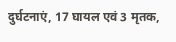दुर्घटनाएं, 17 घायल एवं 3 मृतक,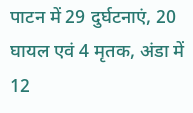पाटन में 29 दुर्घटनाएं, 20 घायल एवं 4 मृतक, अंडा में 12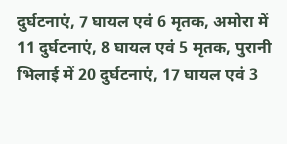दुर्घटनाएं, 7 घायल एवं 6 मृतक, अमोरा में 11 दुर्घटनाएं, 8 घायल एवं 5 मृतक, पुरानी भिलाई में 20 दुर्घटनाएं, 17 घायल एवं 3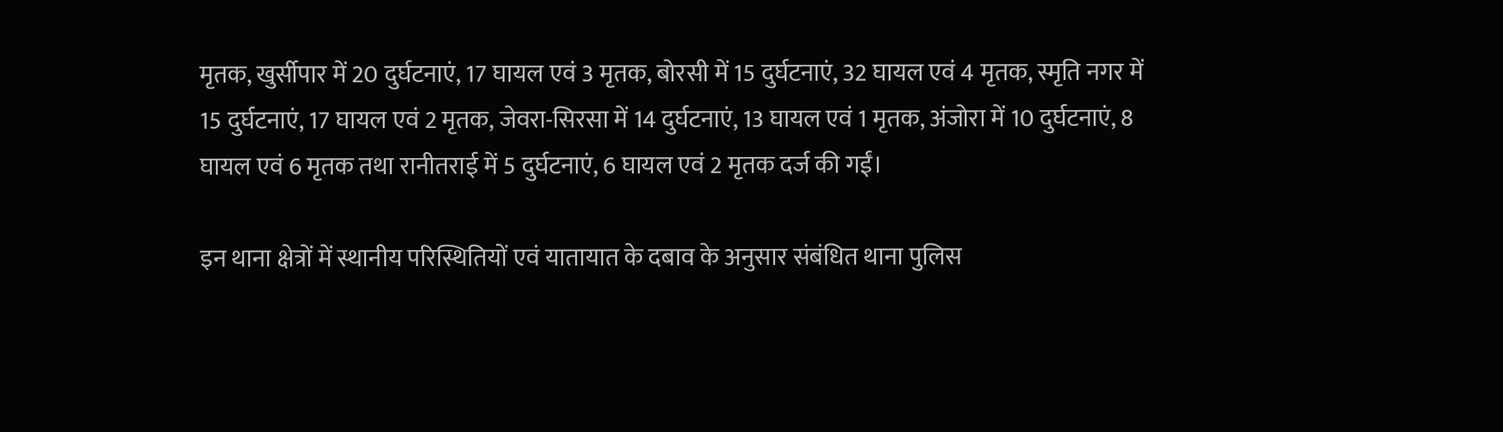मृतक, खुर्सीपार में 20 दुर्घटनाएं, 17 घायल एवं 3 मृतक, बोरसी में 15 दुर्घटनाएं, 32 घायल एवं 4 मृतक, स्मृति नगर में 15 दुर्घटनाएं, 17 घायल एवं 2 मृतक, जेवरा-सिरसा में 14 दुर्घटनाएं, 13 घायल एवं 1 मृतक, अंजोरा में 10 दुर्घटनाएं, 8 घायल एवं 6 मृतक तथा रानीतराई में 5 दुर्घटनाएं, 6 घायल एवं 2 मृतक दर्ज की गईं।

इन थाना क्षेत्रों में स्थानीय परिस्थितियों एवं यातायात के दबाव के अनुसार संबंधित थाना पुलिस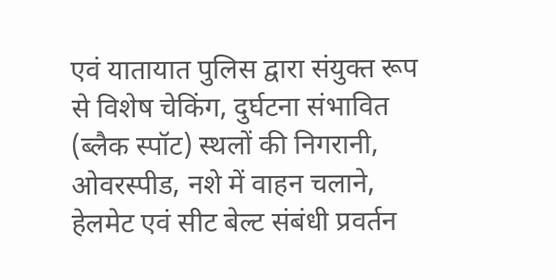एवं यातायात पुलिस द्वारा संयुक्त रूप से विशेष चेकिंग, दुर्घटना संभावित (ब्लैक स्पॉट) स्थलों की निगरानी, ओवरस्पीड, नशे में वाहन चलाने, हेलमेट एवं सीट बेल्ट संबंधी प्रवर्तन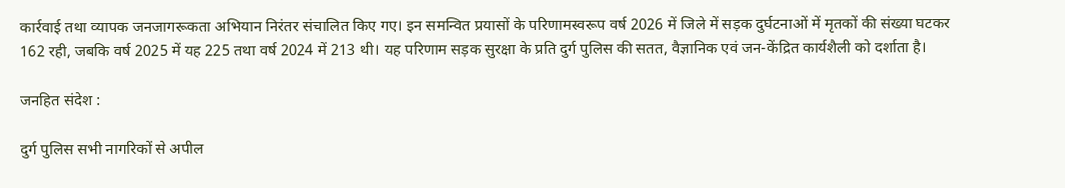कार्रवाई तथा व्यापक जनजागरूकता अभियान निरंतर संचालित किए गए। इन समन्वित प्रयासों के परिणामस्वरूप वर्ष 2026 में जिले में सड़क दुर्घटनाओं में मृतकों की संख्या घटकर 162 रही, जबकि वर्ष 2025 में यह 225 तथा वर्ष 2024 में 213 थी। यह परिणाम सड़क सुरक्षा के प्रति दुर्ग पुलिस की सतत, वैज्ञानिक एवं जन-केंद्रित कार्यशैली को दर्शाता है।

जनहित संदेश :

दुर्ग पुलिस सभी नागरिकों से अपील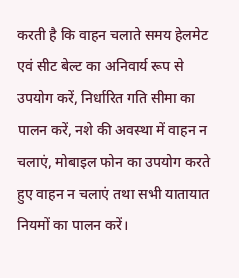करती है कि वाहन चलाते समय हेलमेट एवं सीट बेल्ट का अनिवार्य रूप से उपयोग करें, निर्धारित गति सीमा का पालन करें, नशे की अवस्था में वाहन न चलाएं, मोबाइल फोन का उपयोग करते हुए वाहन न चलाएं तथा सभी यातायात नियमों का पालन करें।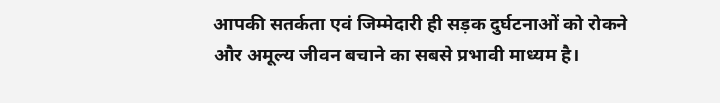आपकी सतर्कता एवं जिम्मेदारी ही सड़क दुर्घटनाओं को रोकने और अमूल्य जीवन बचाने का सबसे प्रभावी माध्यम है।